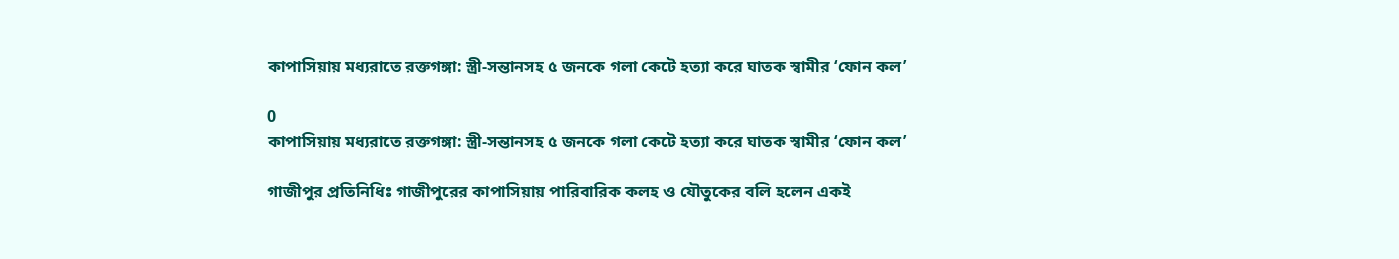কাপাসিয়ায় মধ্যরাতে রক্তগঙ্গা: স্ত্রী-সন্তানসহ ৫ জনকে গলা কেটে হত্যা করে ঘাতক স্বামীর ‘ফোন কল’

0
কাপাসিয়ায় মধ্যরাতে রক্তগঙ্গা: স্ত্রী-সন্তানসহ ৫ জনকে গলা কেটে হত্যা করে ঘাতক স্বামীর ‘ফোন কল’

গাজীপুর প্রতিনিধিঃ গাজীপুরের কাপাসিয়ায় পারিবারিক কলহ ও যৌতুকের বলি হলেন একই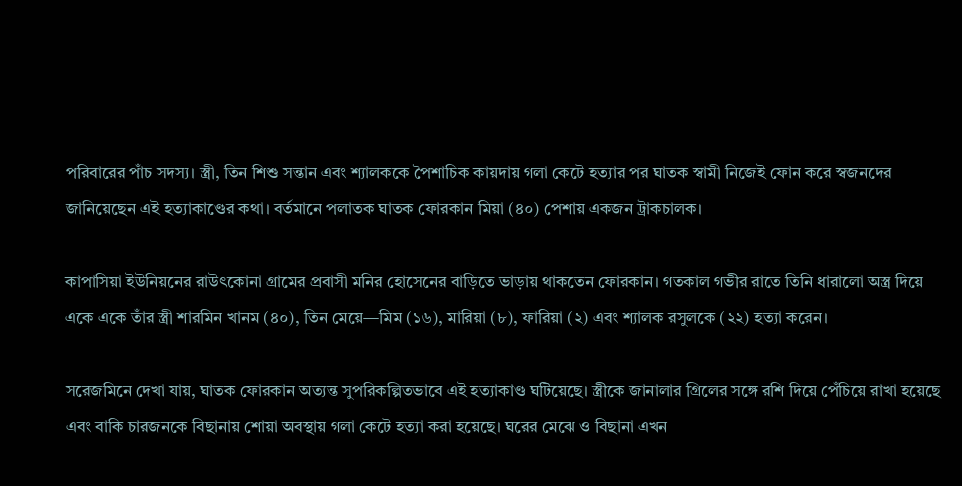পরিবারের পাঁচ সদস্য। স্ত্রী, তিন শিশু সন্তান এবং শ্যালককে পৈশাচিক কায়দায় গলা কেটে হত্যার পর ঘাতক স্বামী নিজেই ফোন করে স্বজনদের জানিয়েছেন এই হত্যাকাণ্ডের কথা। বর্তমানে পলাতক ঘাতক ফোরকান মিয়া (৪০) পেশায় একজন ট্রাকচালক।

কাপাসিয়া ইউনিয়নের রাউৎকোনা গ্রামের প্রবাসী মনির হোসেনের বাড়িতে ভাড়ায় থাকতেন ফোরকান। গতকাল গভীর রাতে তিনি ধারালো অস্ত্র দিয়ে একে একে তাঁর স্ত্রী শারমিন খানম (৪০), তিন মেয়ে—মিম (১৬), মারিয়া (৮), ফারিয়া (২) এবং শ্যালক রসুলকে (২২) হত্যা করেন।

সরেজমিনে দেখা যায়, ঘাতক ফোরকান অত্যন্ত সুপরিকল্পিতভাবে এই হত্যাকাণ্ড ঘটিয়েছে। স্ত্রীকে জানালার গ্রিলের সঙ্গে রশি দিয়ে পেঁচিয়ে রাখা হয়েছে এবং বাকি চারজনকে বিছানায় শোয়া অবস্থায় গলা কেটে হত্যা করা হয়েছে। ঘরের মেঝে ও বিছানা এখন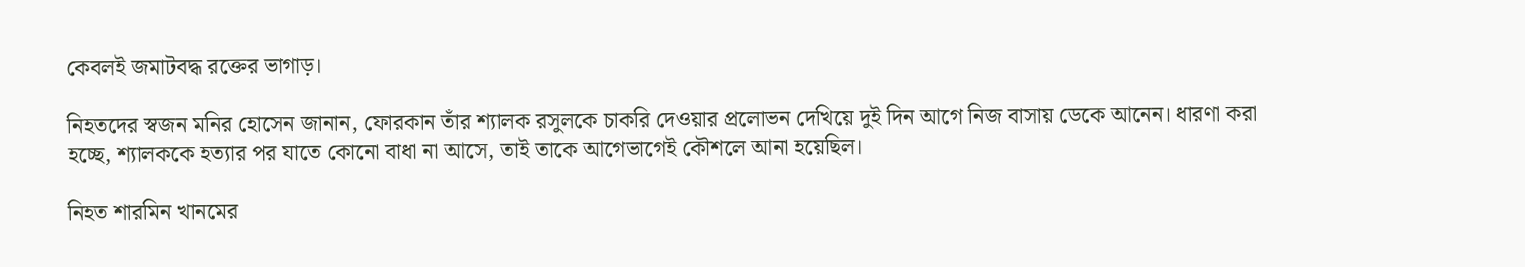কেবলই জমাটবদ্ধ রক্তের ভাগাড়।

নিহতদের স্বজন মনির হোসেন জানান, ফোরকান তাঁর শ্যালক রসুলকে চাকরি দেওয়ার প্রলোভন দেখিয়ে দুই দিন আগে নিজ বাসায় ডেকে আনেন। ধারণা করা হচ্ছে, শ্যালককে হত্যার পর যাতে কোনো বাধা না আসে, তাই তাকে আগেভাগেই কৌশলে আনা হয়েছিল।

নিহত শারমিন খানমের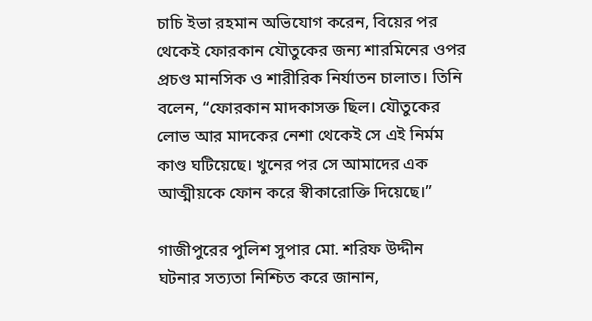চাচি ইভা রহমান অভিযোগ করেন, বিয়ের পর থেকেই ফোরকান যৌতুকের জন্য শারমিনের ওপর প্রচণ্ড মানসিক ও শারীরিক নির্যাতন চালাত। তিনি বলেন, “ফোরকান মাদকাসক্ত ছিল। যৌতুকের লোভ আর মাদকের নেশা থেকেই সে এই নির্মম কাণ্ড ঘটিয়েছে। খুনের পর সে আমাদের এক আত্মীয়কে ফোন করে স্বীকারোক্তি দিয়েছে।”

গাজীপুরের পুলিশ সুপার মো. শরিফ উদ্দীন ঘটনার সত্যতা নিশ্চিত করে জানান,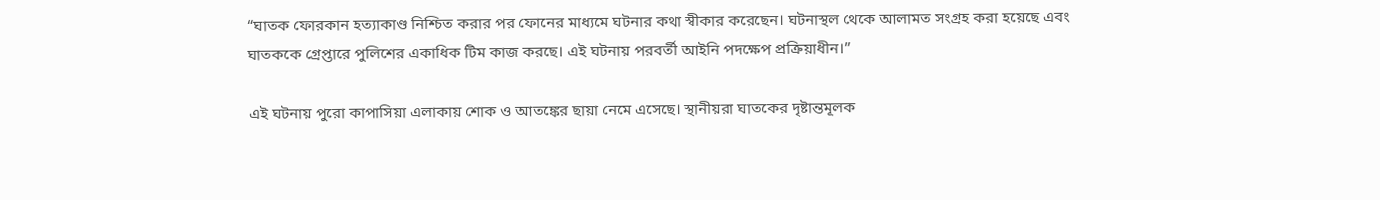“ঘাতক ফোরকান হত্যাকাণ্ড নিশ্চিত করার পর ফোনের মাধ্যমে ঘটনার কথা স্বীকার করেছেন। ঘটনাস্থল থেকে আলামত সংগ্রহ করা হয়েছে এবং ঘাতককে গ্রেপ্তারে পুলিশের একাধিক টিম কাজ করছে। এই ঘটনায় পরবর্তী আইনি পদক্ষেপ প্রক্রিয়াধীন।”

এই ঘটনায় পুরো কাপাসিয়া এলাকায় শোক ও আতঙ্কের ছায়া নেমে এসেছে। স্থানীয়রা ঘাতকের দৃষ্টান্তমূলক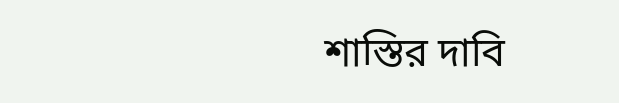শাস্তির দাবি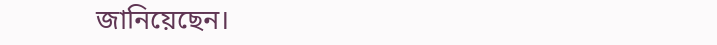জানিয়েছেন।